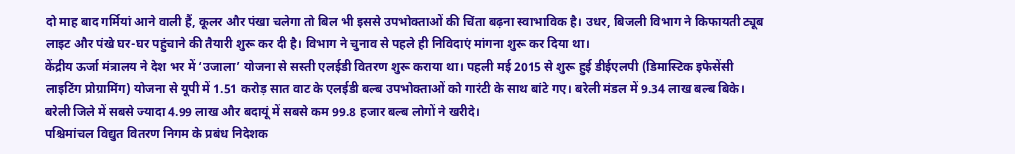दो माह बाद गर्मियां आने वाली हैं, कूलर और पंखा चलेगा तो बिल भी इससे उपभोक्ताओं की चिंता बढ़ना स्वाभाविक है। उधर, बिजली विभाग ने किफायती ट्यूब लाइट और पंखे घर-घर पहुंचाने की तैयारी शुरू कर दी है। विभाग ने चुनाव से पहले ही निविदाएं मांगना शुरू कर दिया था।
केंद्रीय ऊर्जा मंत्रालय ने देश भर में ‘उजाला’ योजना से सस्ती एलईडी वितरण शुरू कराया था। पहली मई 2015 से शुरू हुई डीईएलपी (डिमास्टिक इफेसेंसी लाइटिंग प्रोग्रामिंग) योजना से यूपी में 1.51 करोड़ सात वाट के एलईडी बल्ब उपभोक्ताओं को गारंटी के साथ बांटे गए। बरेली मंडल में 9.34 लाख बल्ब बिके। बरेली जिले में सबसे ज्यादा 4.99 लाख और बदायूं में सबसे कम 99.8 हजार बल्ब लोगों ने खरीदे।
पश्चिमांचल विद्युत वितरण निगम के प्रबंध निदेशक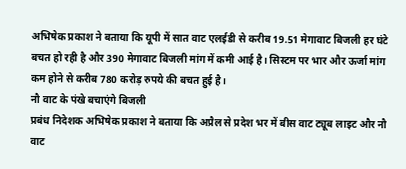अभिषेक प्रकाश ने बताया कि यूपी में सात वाट एलईडी से करीब 19.51 मेगावाट बिजली हर घंटे बचत हो रही है और 390 मेगावाट बिजली मांग में कमी आई है। सिस्टम पर भार और ऊर्जा मांग कम होने से करीब 780 करोड़ रुपये की बचत हुई है।
नौ वाट के पंखे बचाएंगे बिजली
प्रबंध निदेशक अभिषेक प्रकाश ने बताया कि अप्रैल से प्रदेश भर में बीस वाट ट्यूब लाइट और नौ वाट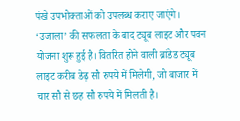पंखे उपभोक्ताओं को उपलब्ध कराए जाएंगे। ‘उजाला’ की सफलता के बाद ट्यूब लाइट और पवन योजना शुरू हुई है। वितरित होने वाली ब्रांडेड ट्यूब लाइट करीब डेढ़ सौ रुपये में मिलेगी, जो बाजार में चार सौ से छह सौ रुपये में मिलती है।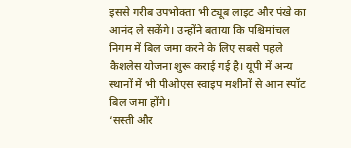इससे गरीब उपभोक्ता भी ट्यूब लाइट और पंखे का आनंद ले सकेंगे। उन्होंने बताया कि पश्चिमांचल निगम में बिल जमा करने के लिए सबसे पहले कैशलेस योजना शुरू कराई गई है। यूपी में अन्य स्थानों में भी पीओएस स्वाइप मशीनों से आन स्पॉट बिल जमा होंगे।
‘सस्ती और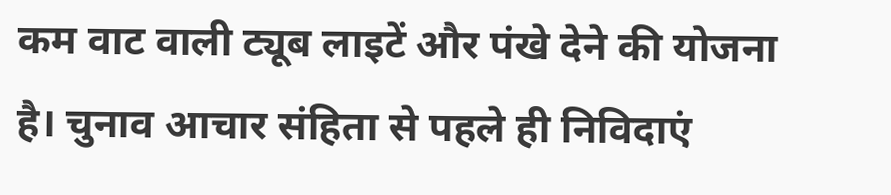कम वाट वाली ट्यूब लाइटें और पंखे देने की योजना है। चुनाव आचार संहिता से पहले ही निविदाएं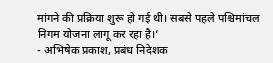मांगने की प्रक्रिया शुरू हो गई थी। सबसे पहले पश्चिमांचल निगम योजना लागू कर रहा है।’
- अभिषेक प्रकाश, प्रबंध निदेशक